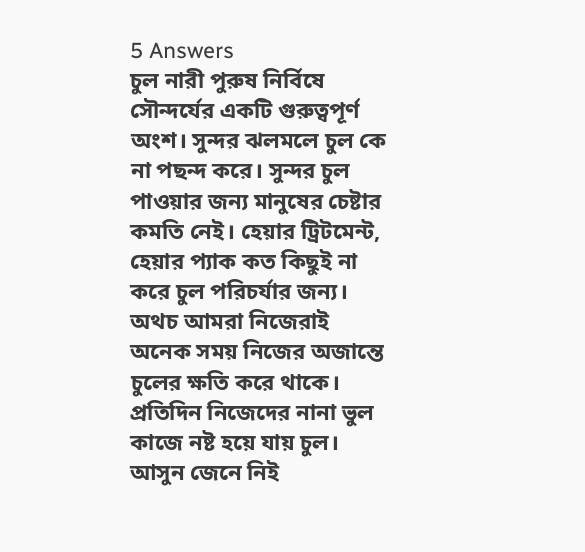5 Answers
চুল নারী পুরুষ নির্বিষে সৌন্দর্যের একটি গুরুত্বপূর্ণ অংশ। সুন্দর ঝলমলে চুল কে না পছন্দ করে। সুন্দর চুল পাওয়ার জন্য মানুষের চেষ্টার কমতি নেই। হেয়ার ট্রিটমেন্ট, হেয়ার প্যাক কত কিছুই না করে চুল পরিচর্যার জন্য। অথচ আমরা নিজেরাই অনেক সময় নিজের অজান্তে চুলের ক্ষতি করে থাকে। প্রতিদিন নিজেদের নানা ভুল কাজে নষ্ট হয়ে যায় চুল। আসুন জেনে নিই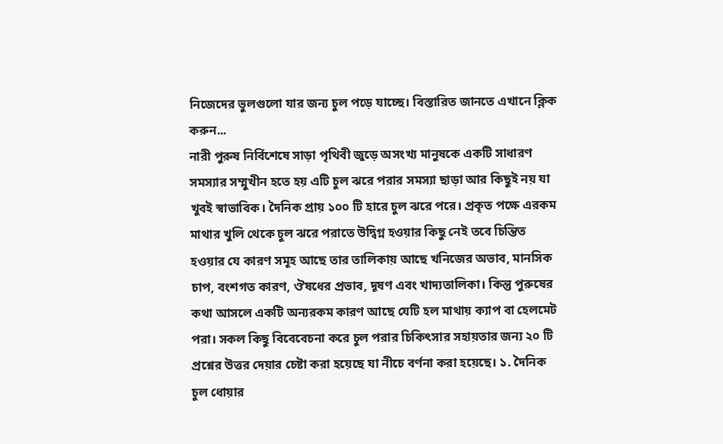নিজেদের ভুলগুলো যার জন্য চুল পড়ে যাচ্ছে। বিস্তারিত জানতে এখানে ক্লিক করুন...
নারী পুরুষ নির্বিশেষে সাড়া পৃথিবী জুড়ে অসংখ্য মানুষকে একটি সাধারণ সমস্যার সম্মুখীন হতে হয় এটি চুল ঝরে পরার সমস্যা ছাড়া আর কিছুই নয় যা খুবই স্বাভাবিক। দৈনিক প্রায় ১০০ টি হারে চুল ঝরে পরে। প্রকৃত পক্ষে এরকম মাথার খুলি থেকে চুল ঝরে পরাতে উদ্বিগ্ন হওয়ার কিছু নেই তবে চিন্তিত হওয়ার যে কারণ সমূহ আছে তার তালিকায় আছে খনিজের অভাব, মানসিক চাপ, বংশগত কারণ, ঔষধের প্রভাব, দূষণ এবং খাদ্যতালিকা। কিন্তু পুরুষের কথা আসলে একটি অন্যরকম কারণ আছে যেটি হল মাথায় ক্যাপ বা হেলমেট পরা। সকল কিছু বিবেবেচনা করে চুল পরার চিকিৎসার সহায়তার জন্য ২০ টি প্রশ্নের উত্তর দেয়ার চেষ্টা করা হয়েছে যা নীচে বর্ণনা করা হয়েছে। ১. দৈনিক চুল ধোয়ার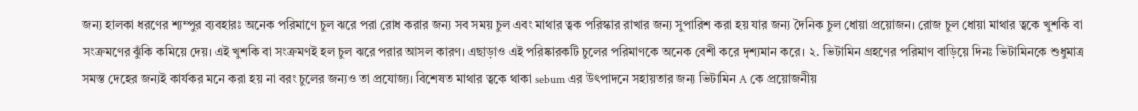জন্য হালকা ধরণের শ্যম্পুর ব্যবহারঃ অনেক পরিমাণে চুল ঝরে পরা রোধ করার জন্য সব সময় চুল এবং মাথার ত্বক পরিস্কার রাখার জন্য সুপারিশ করা হয় যার জন্য দৈনিক চুল ধোয়া প্রয়োজন। রোজ চুল ধোয়া মাথার ত্বকে খুশকি বা সংক্রমণের ঝুঁকি কমিয়ে দেয়। এই খুশকি বা সংক্রমণই হল চুল ঝরে পরার আসল কারণ। এছাড়াও এই পরিষ্কারকটি চুলের পরিমাণকে অনেক বেশী করে দৃশ্যমান করে। ২. ভিটামিন গ্রহণের পরিমাণ বাড়িয়ে দিনঃ ভিটামিনকে শুধুমাত্র সমস্ত দেহের জন্যই কার্যকর মনে করা হয় না বরং চুলের জন্যও তা প্রযোজ্য। বিশেষত মাথার ত্বকে থাকা sebum এর উৎপাদনে সহায়তার জন্য ভিটামিন A কে প্রয়োজনীয়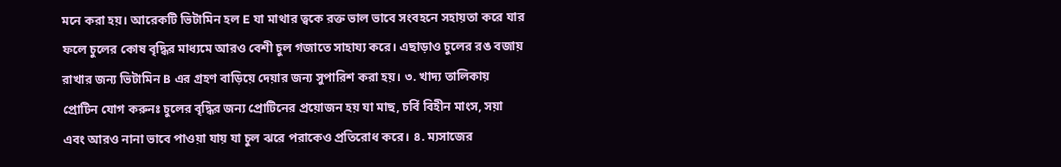মনে করা হয়। আরেকটি ভিটামিন হল E যা মাথার ত্বকে রক্ত ভাল ভাবে সংবহনে সহায়তা করে যার ফলে চুলের কোষ বৃদ্ধির মাধ্যমে আরও বেশী চুল গজাতে সাহায্য করে। এছাড়াও চুলের রঙ বজায় রাখার জন্য ভিটামিন B এর গ্রহণ বাড়িয়ে দেয়ার জন্য সুপারিশ করা হয়। ৩. খাদ্য তালিকায় প্রোটিন যোগ করুনঃ চুলের বৃদ্ধির জন্য প্রোটিনের প্রয়োজন হয় যা মাছ, চর্বি বিহীন মাংস, সয়া এবং আরও নানা ভাবে পাওয়া যায় যা চুল ঝরে পরাকেও প্রতিরোধ করে। ৪. ম্যসাজের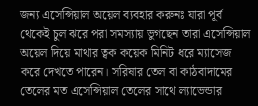জন্য এসেন্সিয়াল অয়েল ব্যবহার করুনঃ যারা পূর্ব থেকেই চুল ঝরে পরা সমস্যায় ভুগছেন তারা এসেন্সিয়াল অয়েল দিয়ে মাথার ত্বক কয়েক মিনিট ধরে ম্যাসেজ করে দেখতে পারেন। সরিষার তেল বা কাঠবাদামের তেলের মত এসেন্সিয়াল তেলের সাথে ল্যাভেন্ডার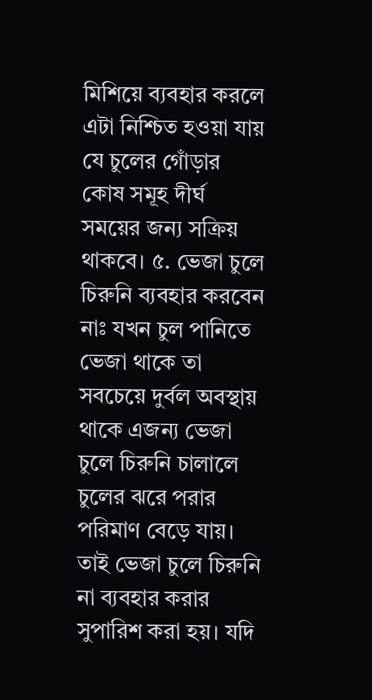মিশিয়ে ব্যবহার করলে এটা নিশ্চিত হওয়া যায় যে চুলের গোঁড়ার কোষ সমূহ দীর্ঘ সময়ের জন্য সক্রিয় থাকবে। ৫. ভেজা চুলে চিরুনি ব্যবহার করবেন নাঃ যখন চুল পানিতে ভেজা থাকে তা সবচেয়ে দুর্বল অবস্থায় থাকে এজন্য ভেজা চুলে চিরুনি চালালে চুলের ঝরে পরার পরিমাণ বেড়ে যায়। তাই ভেজা চুলে চিরুনি না ব্যবহার করার সুপারিশ করা হয়। যদি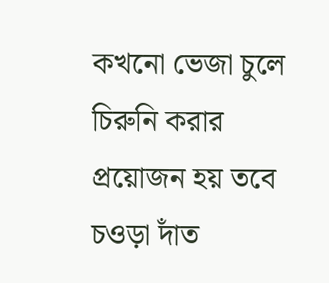কখনো ভেজা চুলে চিরুনি করার প্রয়োজন হয় তবে চওড়া দাঁত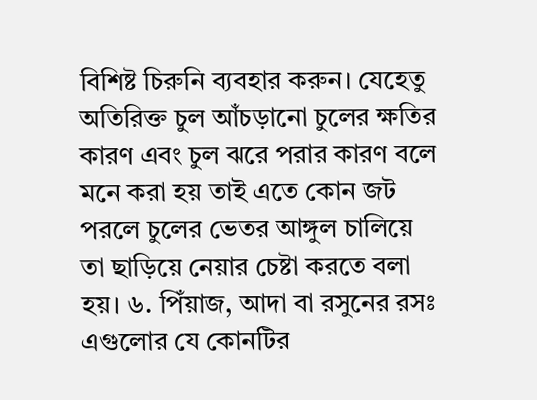বিশিষ্ট চিরুনি ব্যবহার করুন। যেহেতু অতিরিক্ত চুল আঁচড়ানো চুলের ক্ষতির কারণ এবং চুল ঝরে পরার কারণ বলে মনে করা হয় তাই এতে কোন জট পরলে চুলের ভেতর আঙ্গুল চালিয়ে তা ছাড়িয়ে নেয়ার চেষ্টা করতে বলা হয়। ৬. পিঁয়াজ, আদা বা রসুনের রসঃ এগুলোর যে কোনটির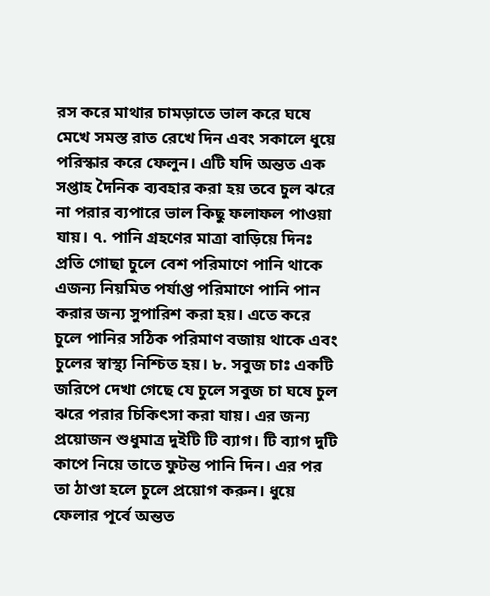রস করে মাথার চামড়াতে ভাল করে ঘষে মেখে সমস্ত রাত রেখে দিন এবং সকালে ধুয়ে পরিস্কার করে ফেলুন। এটি যদি অন্তত এক সপ্তাহ দৈনিক ব্যবহার করা হয় তবে চুল ঝরে না পরার ব্যপারে ভাল কিছু ফলাফল পাওয়া যায়। ৭. পানি গ্রহণের মাত্রা বাড়িয়ে দিনঃ প্রতি গোছা চুলে বেশ পরিমাণে পানি থাকে এজন্য নিয়মিত পর্যাপ্ত পরিমাণে পানি পান করার জন্য সুপারিশ করা হয়। এতে করে চুলে পানির সঠিক পরিমাণ বজায় থাকে এবং চুলের স্বাস্থ্য নিশ্চিত হয়। ৮. সবুজ চাঃ একটি জরিপে দেখা গেছে যে চুলে সবুজ চা ঘষে চুল ঝরে পরার চিকিৎসা করা যায়। এর জন্য প্রয়োজন শুধুমাত্র দুইটি টি ব্যাগ। টি ব্যাগ দুটি কাপে নিয়ে তাতে ফুটন্ত পানি দিন। এর পর তা ঠাণ্ডা হলে চুলে প্রয়োগ করুন। ধুয়ে ফেলার পূর্বে অন্তত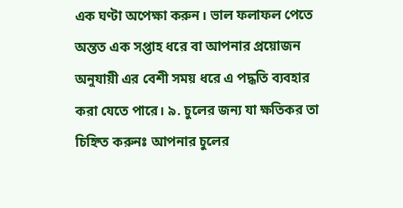এক ঘণ্টা অপেক্ষা করুন। ভাল ফলাফল পেতে অন্তত এক সপ্তাহ ধরে বা আপনার প্রয়োজন অনুযায়ী এর বেশী সময় ধরে এ পদ্ধতি ব্যবহার করা যেতে পারে। ৯. চুলের জন্য যা ক্ষতিকর তা চিহ্নিত করুনঃ আপনার চুলের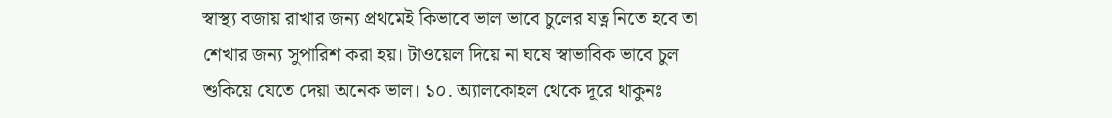স্বাস্থ্য বজায় রাখার জন্য প্রথমেই কিভাবে ভাল ভাবে চুলের যত্ন নিতে হবে তা শেখার জন্য সুপারিশ করা হয়। টাওয়েল দিয়ে না ঘষে স্বাভাবিক ভাবে চুল শুকিয়ে যেতে দেয়া অনেক ভাল। ১০. অ্যালকোহল থেকে দূরে থাকুনঃ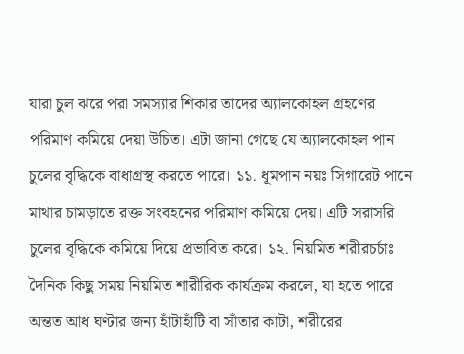যারা চুল ঝরে পরা সমস্যার শিকার তাদের অ্যালকোহল গ্রহণের পরিমাণ কমিয়ে দেয়া উচিত। এটা জানা গেছে যে অ্যালকোহল পান চুলের বৃদ্ধিকে বাধাগ্রস্থ করতে পারে। ১১. ধূমপান নয়ঃ সিগারেট পানে মাথার চামড়াতে রক্ত সংবহনের পরিমাণ কমিয়ে দেয়। এটি সরাসরি চুলের বৃদ্ধিকে কমিয়ে দিয়ে প্রভাবিত করে। ১২. নিয়মিত শরীরচর্চাঃ দৈনিক কিছু সময় নিয়মিত শারীরিক কার্যক্রম করলে, যা হতে পারে অন্তত আধ ঘণ্টার জন্য হাঁটাহাঁটি বা সাঁতার কাটা, শরীরের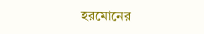হরমোনের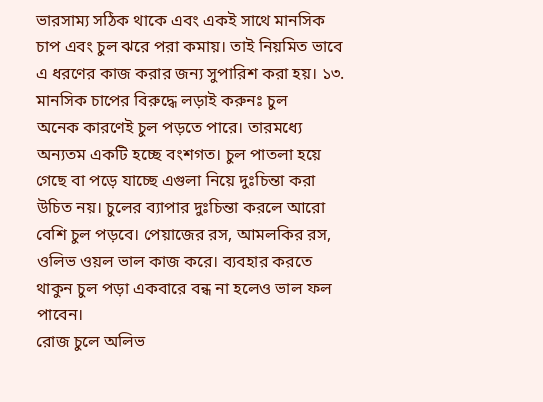ভারসাম্য সঠিক থাকে এবং একই সাথে মানসিক চাপ এবং চুল ঝরে পরা কমায়। তাই নিয়মিত ভাবে এ ধরণের কাজ করার জন্য সুপারিশ করা হয়। ১৩. মানসিক চাপের বিরুদ্ধে লড়াই করুনঃ চুল
অনেক কারণেই চুল পড়তে পারে। তারমধ্যে অন্যতম একটি হচ্ছে বংশগত। চুল পাতলা হয়ে গেছে বা পড়ে যাচ্ছে এগুলা নিয়ে দুঃচিন্তা করা উচিত নয়। চুলের ব্যাপার দুঃচিন্তা করলে আরো বেশি চুল পড়বে। পেয়াজের রস, আমলকির রস, ওলিভ ওয়ল ভাল কাজ করে। ব্যবহার করতে থাকুন চুল পড়া একবারে বন্ধ না হলেও ভাল ফল পাবেন।
রোজ চুলে অলিভ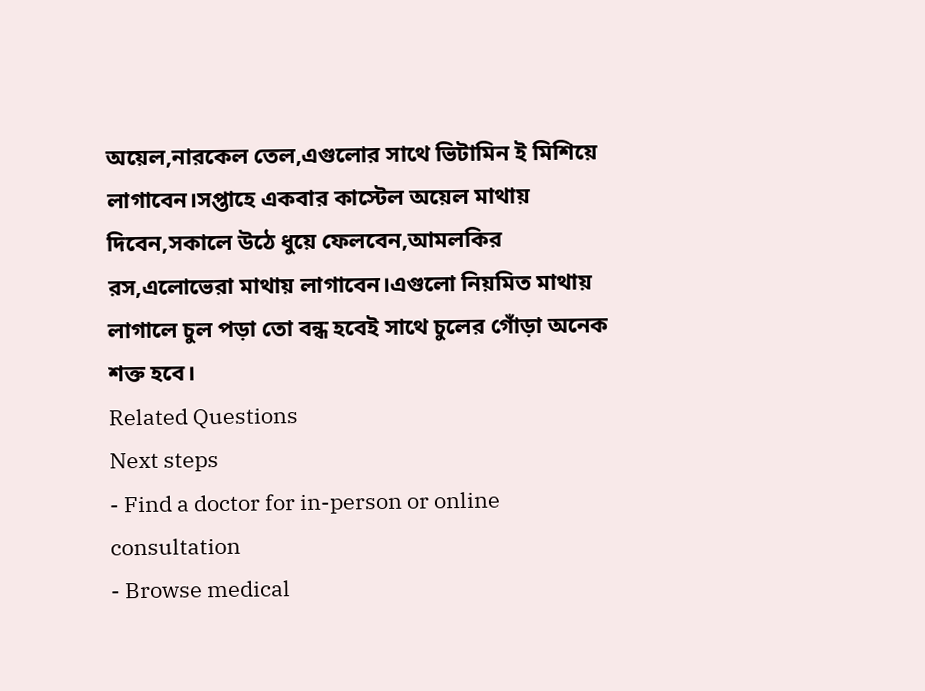অয়েল,নারকেল তেল,এগুলোর সাথে ভিটামিন ই মিশিয়ে লাগাবেন।সপ্তাহে একবার কাস্টেল অয়েল মাথায় দিবেন,সকালে উঠে ধুয়ে ফেলবেন,আমলকির রস,এলোভেরা মাথায় লাগাবেন।এগুলো নিয়মিত মাথায় লাগালে চুল পড়া তো বন্ধ হবেই সাথে চুলের গোঁড়া অনেক শক্ত হবে।
Related Questions
Next steps
- Find a doctor for in-person or online consultation
- Browse medical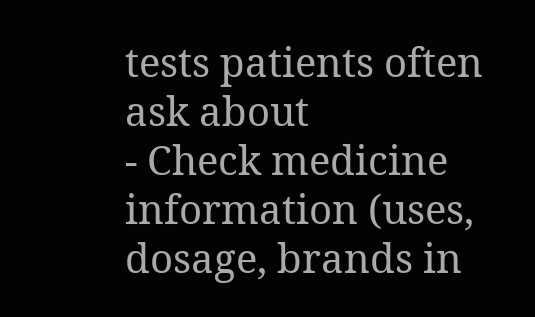tests patients often ask about
- Check medicine information (uses, dosage, brands in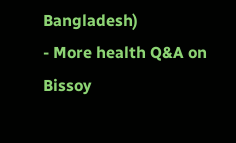Bangladesh)
- More health Q&A on Bissoy